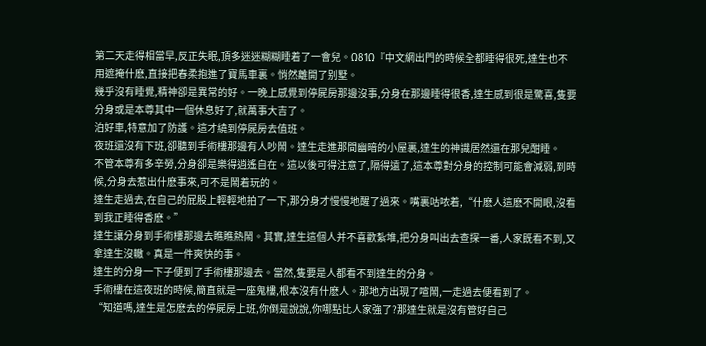第二天走得相當早,反正失眠,頂多迷迷糊糊睡着了一會兒。Ω81Ω『中文網出門的時候全都睡得很死,達生也不用遮掩什麽,直接把春柔抱進了寶馬車裏。悄然離開了别墅。
幾乎沒有睡覺,精神卻是異常的好。一晚上感覺到停屍房那邊沒事,分身在那邊睡得很香,達生感到很是驚喜,隻要分身或是本尊其中一個休息好了,就萬事大吉了。
泊好車,特意加了防護。這才繞到停屍房去值班。
夜班還沒有下班,卻聽到手術樓那邊有人吵鬧。達生走進那間幽暗的小屋裏,達生的神識居然還在那兒酣睡。
不管本尊有多辛勞,分身卻是樂得逍遙自在。這以後可得注意了,隔得遠了,這本尊對分身的控制可能會減弱,到時候,分身去惹出什麽事來,可不是鬧着玩的。
達生走過去,在自己的屁股上輕輕地拍了一下,那分身才慢慢地醒了過來。嘴裏咕哝着,“什麽人這麽不開眼,沒看到我正睡得香麽。”
達生讓分身到手術樓那邊去瞧瞧熱鬧。其實,達生這個人并不喜歡紮堆,把分身叫出去查探一番,人家既看不到,又拿達生沒轍。真是一件爽快的事。
達生的分身一下子便到了手術樓那邊去。當然,隻要是人都看不到達生的分身。
手術樓在這夜班的時候,簡直就是一座鬼樓,根本沒有什麽人。那地方出現了喧鬧,一走過去便看到了。
“知道嗎,達生是怎麽去的停屍房上班,你倒是說說,你哪點比人家強了?那達生就是沒有管好自己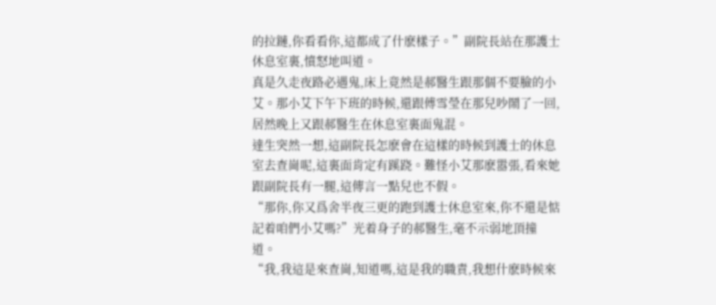的拉鏈,你看看你,這都成了什麽樣子。”副院長站在那護士休息室裏,憤怒地叫道。
真是久走夜路必遇鬼,床上竟然是郝醫生跟那個不要臉的小艾。那小艾下午下班的時候,還跟傅雪瑩在那兒吵鬧了一回,居然晚上又跟郝醫生在休息室裏面鬼混。
達生突然一想,這副院長怎麽會在這樣的時候到護士的休息室去查崗呢,這裏面肯定有蹊跷。難怪小艾那麽嚣張,看來她跟副院長有一腿,這傳言一點兒也不假。
“那你,你又爲舍半夜三更的跑到護士休息室來,你不還是惦記着咱們小艾嗎?”光着身子的郝醫生,毫不示弱地頂撞道。
“我,我這是來查崗,知道嗎,這是我的職責,我想什麽時候來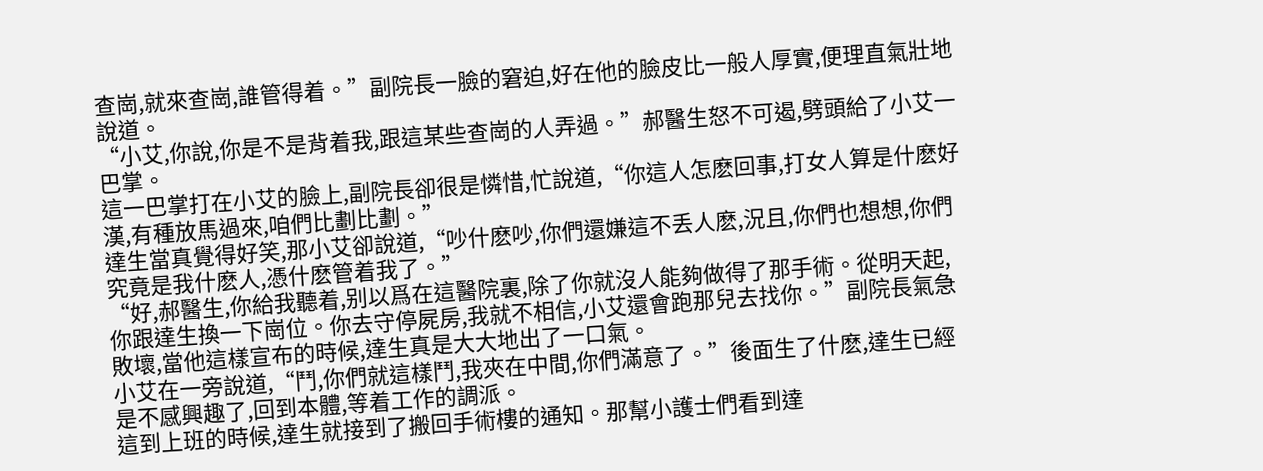查崗,就來查崗,誰管得着。”副院長一臉的窘迫,好在他的臉皮比一般人厚實,便理直氣壯地說道。
“小艾,你說,你是不是背着我,跟這某些查崗的人弄過。”郝醫生怒不可遏,劈頭給了小艾一巴掌。
這一巴掌打在小艾的臉上,副院長卻很是憐惜,忙說道,“你這人怎麽回事,打女人算是什麽好漢,有種放馬過來,咱們比劃比劃。”
達生當真覺得好笑,那小艾卻說道,“吵什麽吵,你們還嫌這不丢人麽,況且,你們也想想,你們究竟是我什麽人,憑什麽管着我了。”
“好,郝醫生,你給我聽着,别以爲在這醫院裏,除了你就沒人能夠做得了那手術。從明天起,你跟達生換一下崗位。你去守停屍房,我就不相信,小艾還會跑那兒去找你。”副院長氣急敗壞,當他這樣宣布的時候,達生真是大大地出了一口氣。
小艾在一旁說道,“鬥,你們就這樣鬥,我夾在中間,你們滿意了。”後面生了什麽,達生已經是不感興趣了,回到本體,等着工作的調派。
這到上班的時候,達生就接到了搬回手術樓的通知。那幫小護士們看到達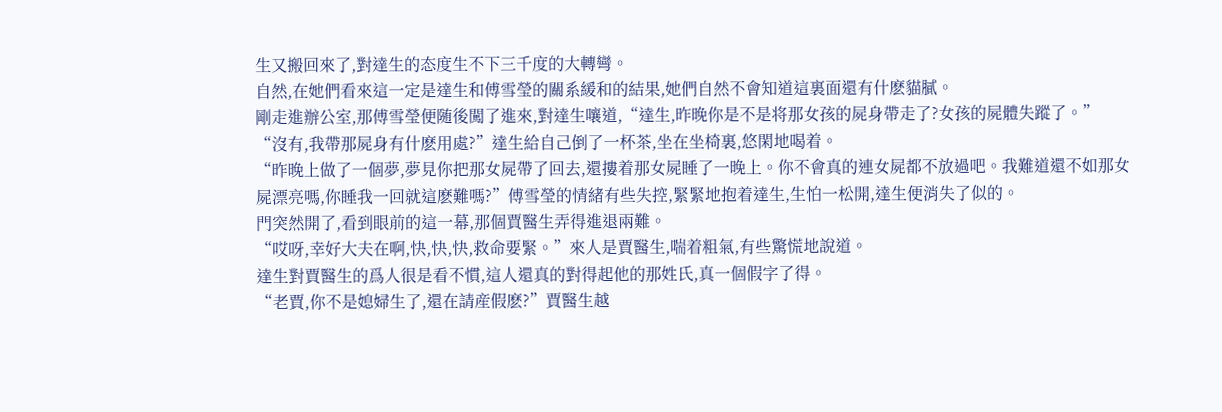生又搬回來了,對達生的态度生不下三千度的大轉彎。
自然,在她們看來這一定是達生和傅雪瑩的關系緩和的結果,她們自然不會知道這裏面還有什麽貓膩。
剛走進辦公室,那傅雪瑩便随後闖了進來,對達生嚷道,“達生,昨晚你是不是将那女孩的屍身帶走了?女孩的屍體失蹤了。”
“沒有,我帶那屍身有什麽用處?”達生給自己倒了一杯茶,坐在坐椅裏,悠閑地喝着。
“昨晚上做了一個夢,夢見你把那女屍帶了回去,還摟着那女屍睡了一晚上。你不會真的連女屍都不放過吧。我難道還不如那女屍漂亮嗎,你睡我一回就這麽難嗎?”傅雪瑩的情緒有些失控,緊緊地抱着達生,生怕一松開,達生便消失了似的。
門突然開了,看到眼前的這一幕,那個賈醫生弄得進退兩難。
“哎呀,幸好大夫在啊,快,快,快,救命要緊。”來人是賈醫生,喘着粗氣,有些驚慌地說道。
達生對賈醫生的爲人很是看不慣,這人還真的對得起他的那姓氏,真一個假字了得。
“老賈,你不是媳婦生了,還在請産假麽?”賈醫生越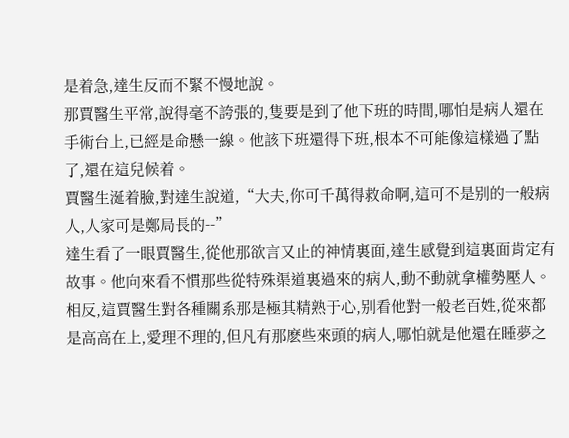是着急,達生反而不緊不慢地說。
那賈醫生平常,說得毫不誇張的,隻要是到了他下班的時間,哪怕是病人還在手術台上,已經是命懸一線。他該下班還得下班,根本不可能像這樣過了點了,還在這兒候着。
賈醫生涎着臉,對達生說道,“大夫,你可千萬得救命啊,這可不是别的一般病人,人家可是鄭局長的--”
達生看了一眼賈醫生,從他那欲言又止的神情裏面,達生感覺到這裏面肯定有故事。他向來看不慣那些從特殊渠道裏過來的病人,動不動就拿權勢壓人。
相反,這賈醫生對各種關系那是極其精熟于心,别看他對一般老百姓,從來都是高高在上,愛理不理的,但凡有那麽些來頭的病人,哪怕就是他還在睡夢之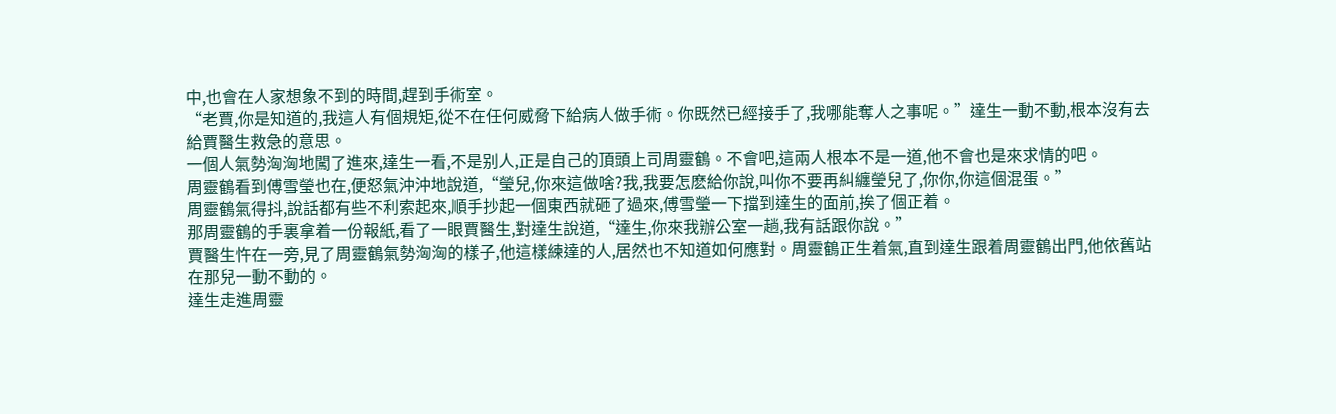中,也會在人家想象不到的時間,趕到手術室。
“老賈,你是知道的,我這人有個規矩,從不在任何威脅下給病人做手術。你既然已經接手了,我哪能奪人之事呢。”達生一動不動,根本沒有去給賈醫生救急的意思。
一個人氣勢洶洶地闖了進來,達生一看,不是别人,正是自己的頂頭上司周靈鶴。不會吧,這兩人根本不是一道,他不會也是來求情的吧。
周靈鶴看到傅雪瑩也在,便怒氣沖沖地說道,“瑩兒,你來這做啥?我,我要怎麽給你說,叫你不要再糾纏瑩兒了,你你,你這個混蛋。”
周靈鶴氣得抖,說話都有些不利索起來,順手抄起一個東西就砸了過來,傅雪瑩一下擋到達生的面前,挨了個正着。
那周靈鶴的手裏拿着一份報紙,看了一眼賈醫生,對達生說道,“達生,你來我辦公室一趟,我有話跟你說。”
賈醫生忤在一旁,見了周靈鶴氣勢洶洶的樣子,他這樣練達的人,居然也不知道如何應對。周靈鶴正生着氣,直到達生跟着周靈鶴出門,他依舊站在那兒一動不動的。
達生走進周靈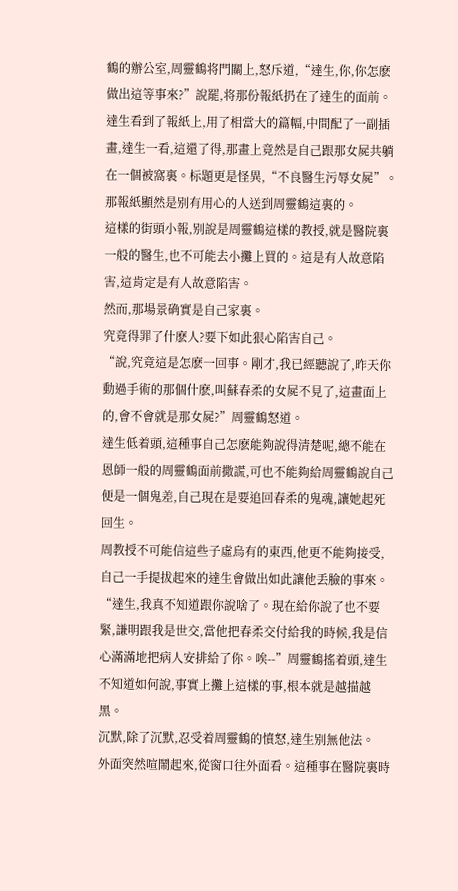鶴的辦公室,周靈鶴将門關上,怒斥道,“達生,你,你怎麽做出這等事來?”說罷,将那份報紙扔在了達生的面前。
達生看到了報紙上,用了相當大的篇幅,中間配了一副插畫,達生一看,這還了得,那畫上竟然是自己跟那女屍共躺在一個被窩裏。标題更是怪異,“不良醫生污辱女屍”。
那報紙顯然是别有用心的人送到周靈鶴這裏的。
這樣的街頭小報,别說是周靈鶴這樣的教授,就是醫院裏一般的醫生,也不可能去小攤上買的。這是有人故意陷害,這肯定是有人故意陷害。
然而,那場景确實是自己家裏。
究竟得罪了什麽人?要下如此狠心陷害自己。
“說,究竟這是怎麽一回事。剛才,我已經聽說了,昨天你動過手術的那個什麽,叫蘇春柔的女屍不見了,這畫面上的,會不會就是那女屍?”周靈鶴怒道。
達生低着頭,這種事自己怎麽能夠說得清楚呢,總不能在恩師一般的周靈鶴面前撒謊,可也不能夠給周靈鶴說自己便是一個鬼差,自己現在是要追回春柔的鬼魂,讓她起死回生。
周教授不可能信這些子虛烏有的東西,他更不能夠接受,自己一手提拔起來的達生會做出如此讓他丢臉的事來。
“達生,我真不知道跟你說啥了。現在給你說了也不要緊,謙明跟我是世交,當他把春柔交付給我的時候,我是信心滿滿地把病人安排給了你。唉--”周靈鶴搖着頭,達生不知道如何說,事實上攤上這樣的事,根本就是越描越黑。
沉默,除了沉默,忍受着周靈鶴的憤怒,達生别無他法。
外面突然喧鬧起來,從窗口往外面看。這種事在醫院裏時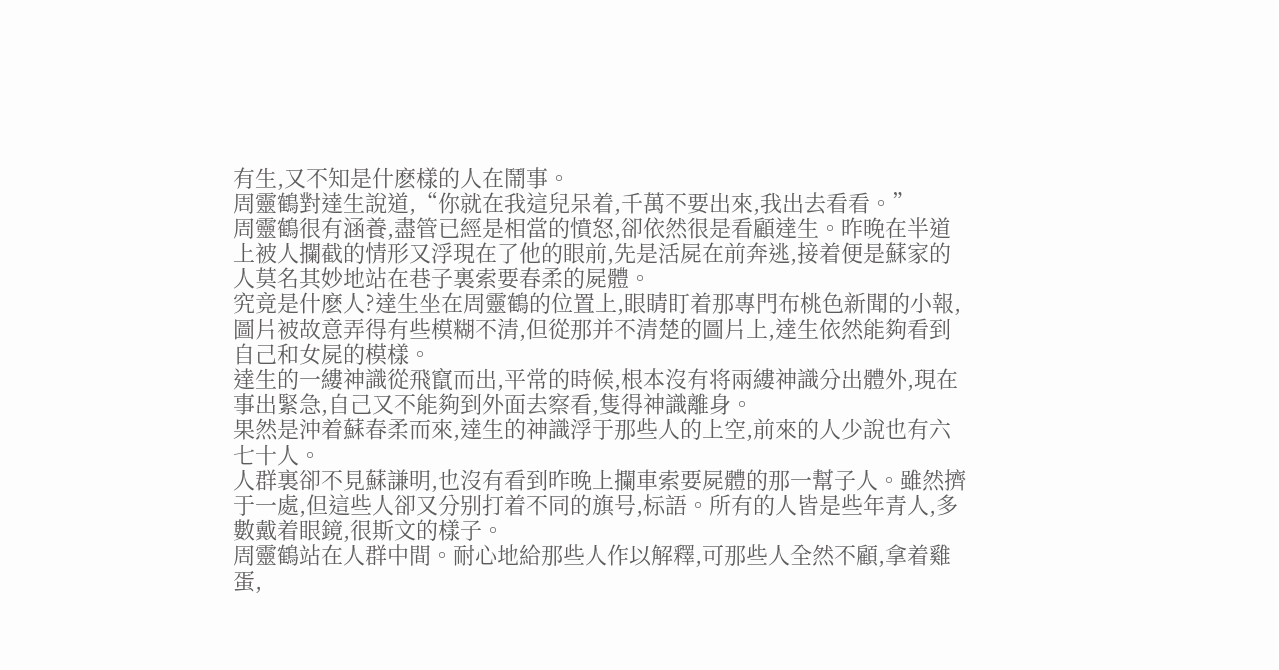有生,又不知是什麽樣的人在鬧事。
周靈鶴對達生說道,“你就在我這兒呆着,千萬不要出來,我出去看看。”
周靈鶴很有涵養,盡管已經是相當的憤怒,卻依然很是看顧達生。昨晚在半道上被人攔截的情形又浮現在了他的眼前,先是活屍在前奔逃,接着便是蘇家的人莫名其妙地站在巷子裏索要春柔的屍體。
究竟是什麽人?達生坐在周靈鶴的位置上,眼睛盯着那專門布桃色新聞的小報,圖片被故意弄得有些模糊不清,但從那并不清楚的圖片上,達生依然能夠看到自己和女屍的模樣。
達生的一縷神識從飛竄而出,平常的時候,根本沒有将兩縷神識分出體外,現在事出緊急,自己又不能夠到外面去察看,隻得神識離身。
果然是沖着蘇春柔而來,達生的神識浮于那些人的上空,前來的人少說也有六七十人。
人群裏卻不見蘇謙明,也沒有看到昨晚上攔車索要屍體的那一幫子人。雖然擠于一處,但這些人卻又分别打着不同的旗号,标語。所有的人皆是些年青人,多數戴着眼鏡,很斯文的樣子。
周靈鶴站在人群中間。耐心地給那些人作以解釋,可那些人全然不顧,拿着雞蛋,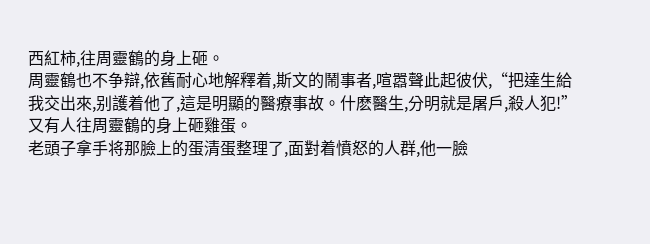西紅柿,往周靈鶴的身上砸。
周靈鶴也不争辯,依舊耐心地解釋着,斯文的鬧事者,喧嚣聲此起彼伏,“把達生給我交出來,别護着他了,這是明顯的醫療事故。什麽醫生,分明就是屠戶,殺人犯!”
又有人往周靈鶴的身上砸雞蛋。
老頭子拿手将那臉上的蛋清蛋整理了,面對着憤怒的人群,他一臉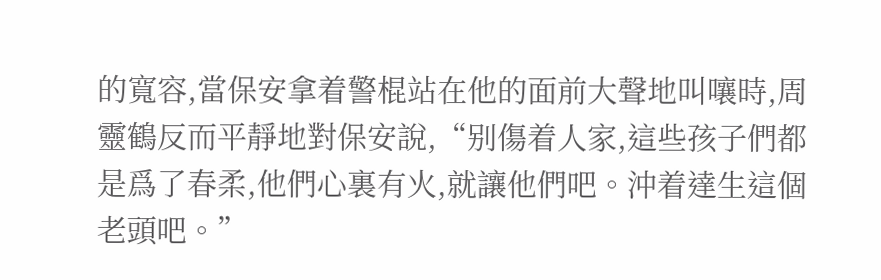的寬容,當保安拿着警棍站在他的面前大聲地叫嚷時,周靈鶴反而平靜地對保安說,“别傷着人家,這些孩子們都是爲了春柔,他們心裏有火,就讓他們吧。沖着達生這個老頭吧。”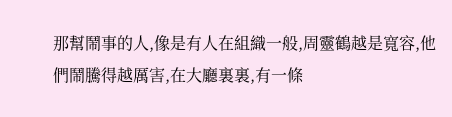那幫鬧事的人,像是有人在組織一般,周靈鶴越是寬容,他們鬧騰得越厲害,在大廳裏裏,有一條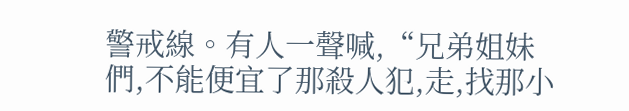警戒線。有人一聲喊,“兄弟姐妹們,不能便宜了那殺人犯,走,找那小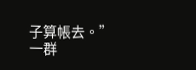子算帳去。”
一群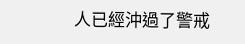人已經沖過了警戒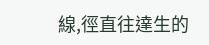線,徑直往達生的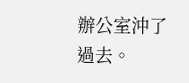辦公室沖了過去。